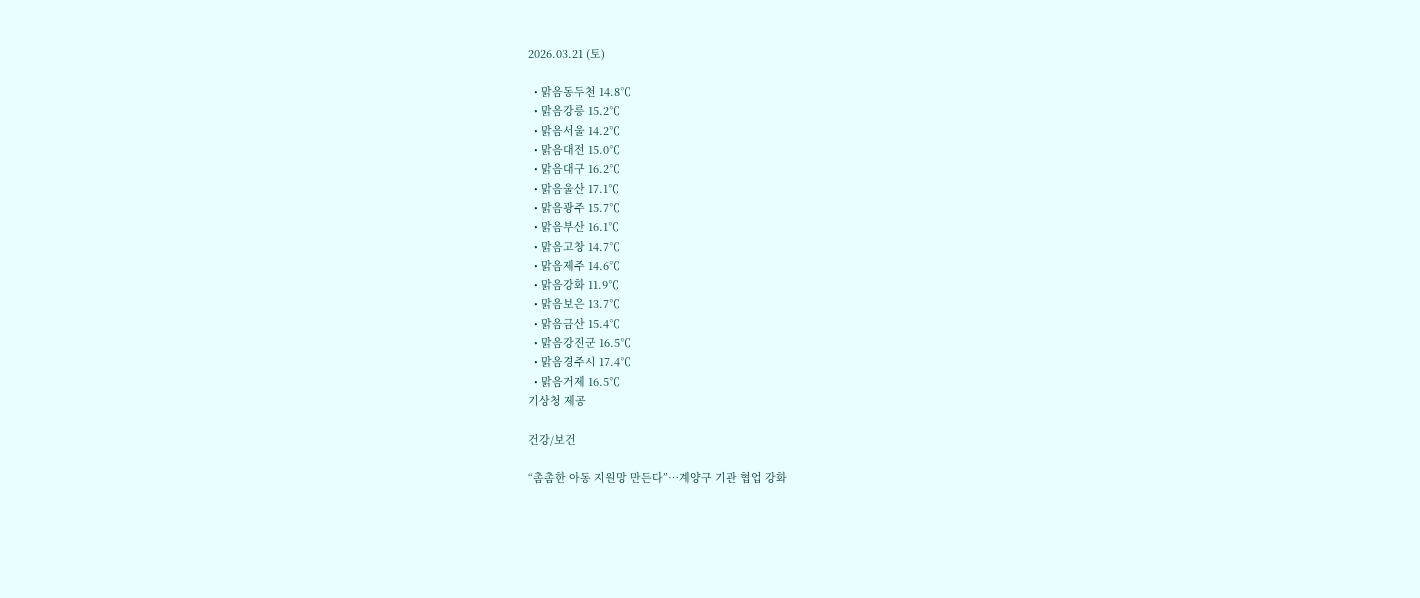2026.03.21 (토)

  • 맑음동두천 14.8℃
  • 맑음강릉 15.2℃
  • 맑음서울 14.2℃
  • 맑음대전 15.0℃
  • 맑음대구 16.2℃
  • 맑음울산 17.1℃
  • 맑음광주 15.7℃
  • 맑음부산 16.1℃
  • 맑음고창 14.7℃
  • 맑음제주 14.6℃
  • 맑음강화 11.9℃
  • 맑음보은 13.7℃
  • 맑음금산 15.4℃
  • 맑음강진군 16.5℃
  • 맑음경주시 17.4℃
  • 맑음거제 16.5℃
기상청 제공

건강/보건

“촘촘한 아동 지원망 만든다”…계양구 기관 협업 강화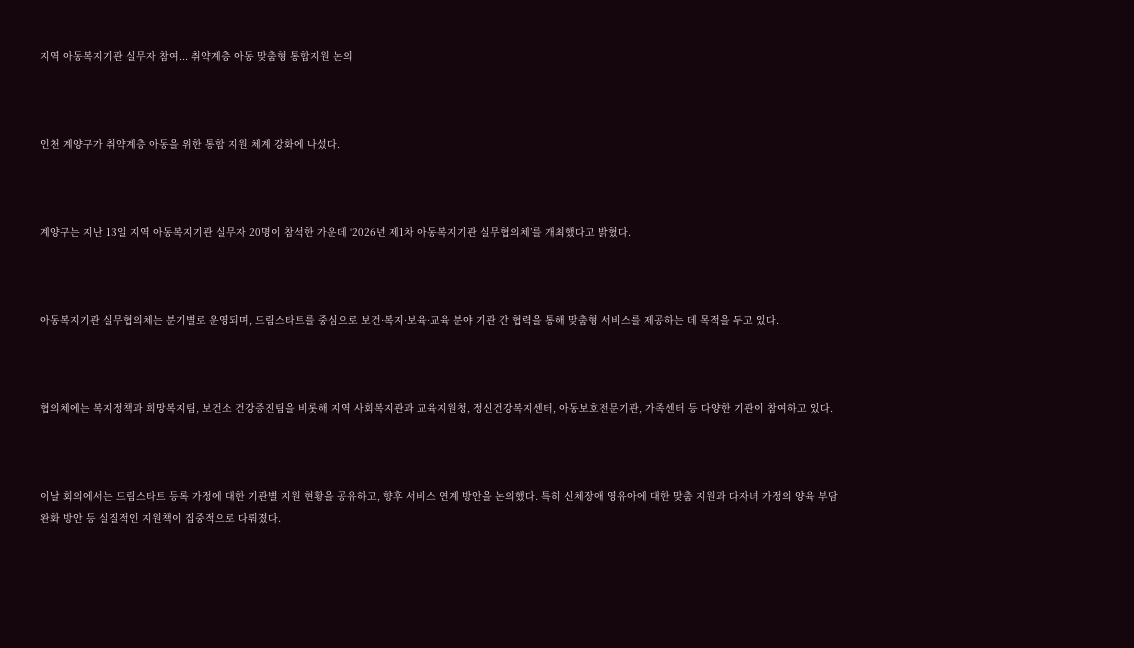지역 아동복지기관 실무자 참여... 취약계층 아동 맞춤형 통합지원 논의



인천 계양구가 취약계층 아동을 위한 통합 지원 체계 강화에 나섰다.



계양구는 지난 13일 지역 아동복지기관 실무자 20명이 참석한 가운데 ‘2026년 제1차 아동복지기관 실무협의체’를 개최했다고 밝혔다.



아동복지기관 실무협의체는 분기별로 운영되며, 드림스타트를 중심으로 보건·복지·보육·교육 분야 기관 간 협력을 통해 맞춤형 서비스를 제공하는 데 목적을 두고 있다.



협의체에는 복지정책과 희망복지팀, 보건소 건강증진팀을 비롯해 지역 사회복지관과 교육지원청, 정신건강복지센터, 아동보호전문기관, 가족센터 등 다양한 기관이 참여하고 있다.



이날 회의에서는 드림스타트 등록 가정에 대한 기관별 지원 현황을 공유하고, 향후 서비스 연계 방안을 논의했다. 특히 신체장애 영유아에 대한 맞춤 지원과 다자녀 가정의 양육 부담 완화 방안 등 실질적인 지원책이 집중적으로 다뤄졌다.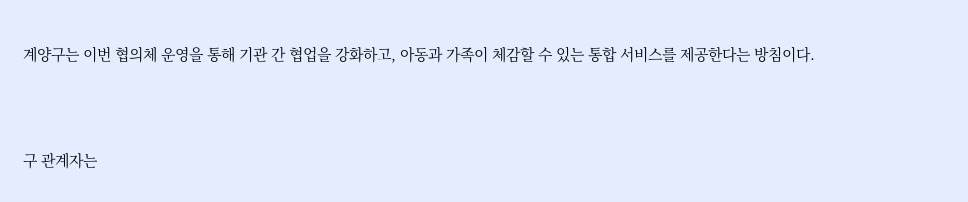계양구는 이번 협의체 운영을 통해 기관 간 협업을 강화하고, 아동과 가족이 체감할 수 있는 통합 서비스를 제공한다는 방침이다.



구 관계자는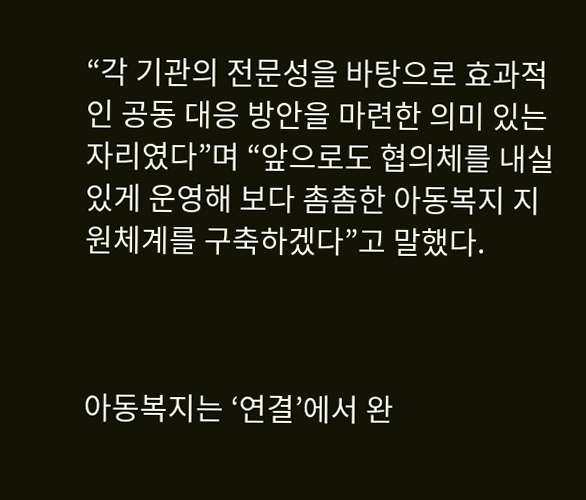“각 기관의 전문성을 바탕으로 효과적인 공동 대응 방안을 마련한 의미 있는 자리였다”며 “앞으로도 협의체를 내실 있게 운영해 보다 촘촘한 아동복지 지원체계를 구축하겠다”고 말했다.



아동복지는 ‘연결’에서 완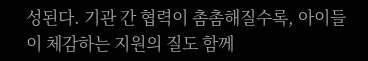성된다. 기관 간 협력이 촘촘해질수록, 아이들이 체감하는 지원의 질도 함께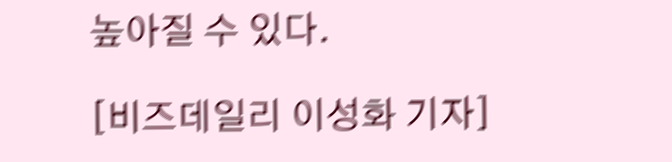높아질 수 있다.

[비즈데일리 이성화 기자]